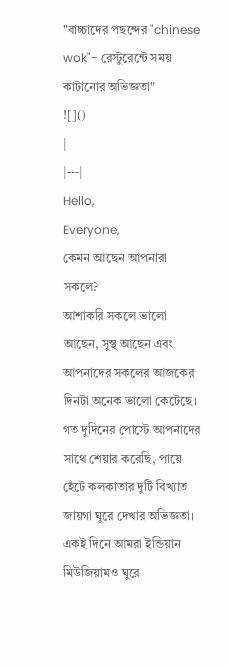"বাচ্চাদের পছন্দের "chinese wok"- রেস্টুরেন্টে সময় কাটানোর অভিজ্ঞতা"
![]()
|
|---|
Hello,
Everyone,
কেমন আছেন আপনারা সকলে?
আশাকরি সকলে ভালো আছেন, সুস্থ আছেন এবং আপনাদের সকলের আজকের দিনটা অনেক ভালো কেটেছে।
গত দুদিনের পোস্টে আপনাদের সাথে শেয়ার করেছি, পায়ে হেঁটে কলকাতার দুটি বিখ্যাত জায়গা ঘুরে দেখার অভিজ্ঞতা। একই দিনে আমরা ইন্ডিয়ান মিউজিয়ামও ঘুরে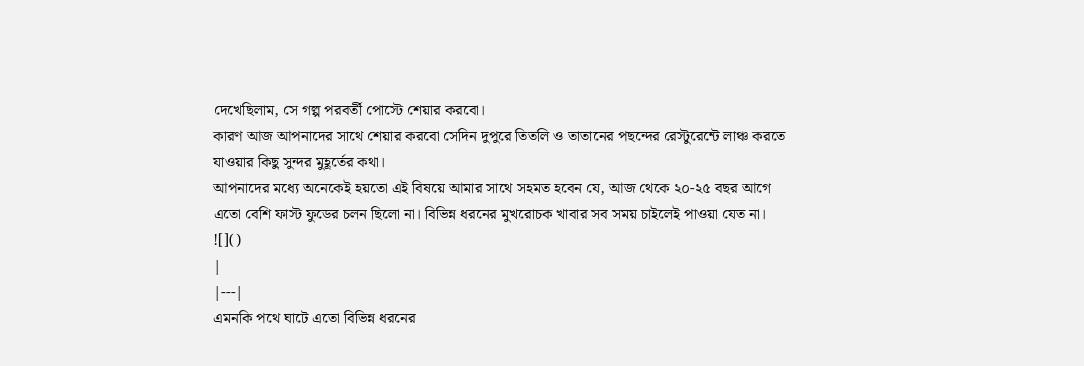দেখেছিলাম, সে গল্প পরবর্তী পোস্টে শেয়ার করবো।
কারণ আজ আপনাদের সাথে শেয়ার করবো সেদিন দুপুরে তিতলি ও তাতানের পছন্দের রেস্টুরেন্টে লাঞ্চ করতে যাওয়ার কিছু সুন্দর মুহূর্তের কথা।
আপনাদের মধ্যে অনেকেই হয়তো এই বিষয়ে আমার সাথে সহমত হবেন যে, আজ থেকে ২০-২৫ বছর আগে এতো বেশি ফাস্ট ফুডের চলন ছিলো না। বিভিন্ন ধরনের মুখরোচক খাবার সব সময় চাইলেই পাওয়া যেত না।
![]()
|
|---|
এমনকি পথে ঘাটে এতো বিভিন্ন ধরনের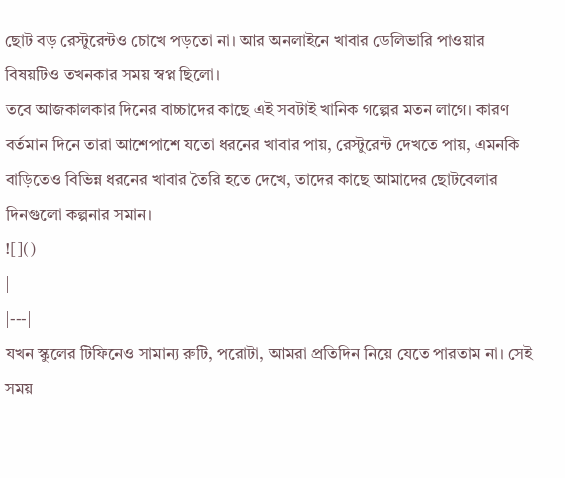ছোট বড় রেস্টুরেন্টও চোখে পড়তো না। আর অনলাইনে খাবার ডেলিভারি পাওয়ার বিষয়টিও তখনকার সময় স্বপ্ন ছিলো।
তবে আজকালকার দিনের বাচ্চাদের কাছে এই সবটাই খানিক গল্পের মতন লাগে। কারণ বর্তমান দিনে তারা আশেপাশে যতো ধরনের খাবার পায়, রেস্টুরেন্ট দেখতে পায়, এমনকি বাড়িতেও বিভিন্ন ধরনের খাবার তৈরি হতে দেখে, তাদের কাছে আমাদের ছোটবেলার দিনগুলো কল্পনার সমান।
![]()
|
|---|
যখন স্কুলের টিফিনেও সামান্য রুটি, পরোটা, আমরা প্রতিদিন নিয়ে যেতে পারতাম না। সেই সময়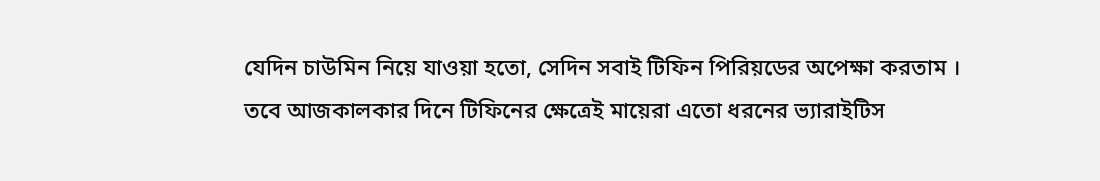যেদিন চাউমিন নিয়ে যাওয়া হতো, সেদিন সবাই টিফিন পিরিয়ডের অপেক্ষা করতাম ।
তবে আজকালকার দিনে টিফিনের ক্ষেত্রেই মায়েরা এতো ধরনের ভ্যারাইটিস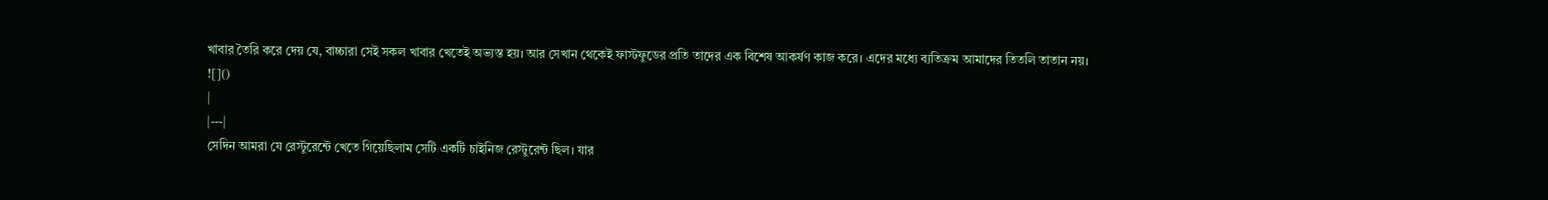খাবার তৈরি করে দেয় যে, বাচ্চারা সেই সকল খাবার খেতেই অভ্যস্ত হয়। আর সেখান থেকেই ফাস্টফুডের প্রতি তাদের এক বিশেষ আকর্ষণ কাজ করে। এদের মধ্যে ব্যতিক্রম আমাদের তিতলি তাতান নয়।
![]()
|
|---|
সেদিন আমরা যে রেস্টুরেন্টে খেতে গিয়েছিলাম সেটি একটি চাইনিজ রেস্টুরেন্ট ছিল। যার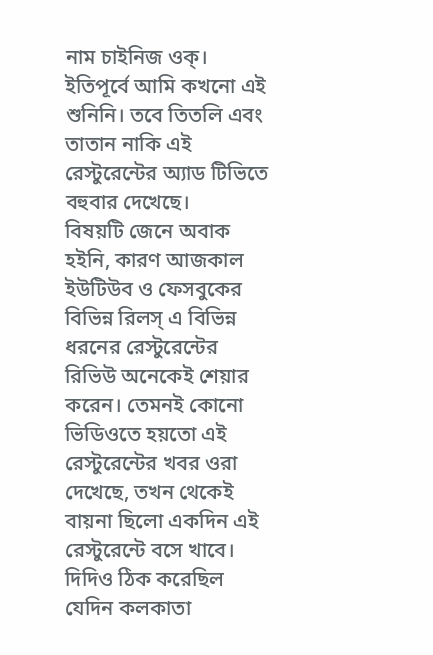নাম চাইনিজ ওক্। ইতিপূর্বে আমি কখনো এই শুনিনি। তবে তিতলি এবং তাতান নাকি এই রেস্টুরেন্টের অ্যাড টিভিতে বহুবার দেখেছে।
বিষয়টি জেনে অবাক হইনি, কারণ আজকাল ইউটিউব ও ফেসবুকের বিভিন্ন রিলস্ এ বিভিন্ন ধরনের রেস্টুরেন্টের রিভিউ অনেকেই শেয়ার করেন। তেমনই কোনো ভিডিওতে হয়তো এই রেস্টুরেন্টের খবর ওরা দেখেছে, তখন থেকেই বায়না ছিলো একদিন এই রেস্টুরেন্টে বসে খাবে।
দিদিও ঠিক করেছিল যেদিন কলকাতা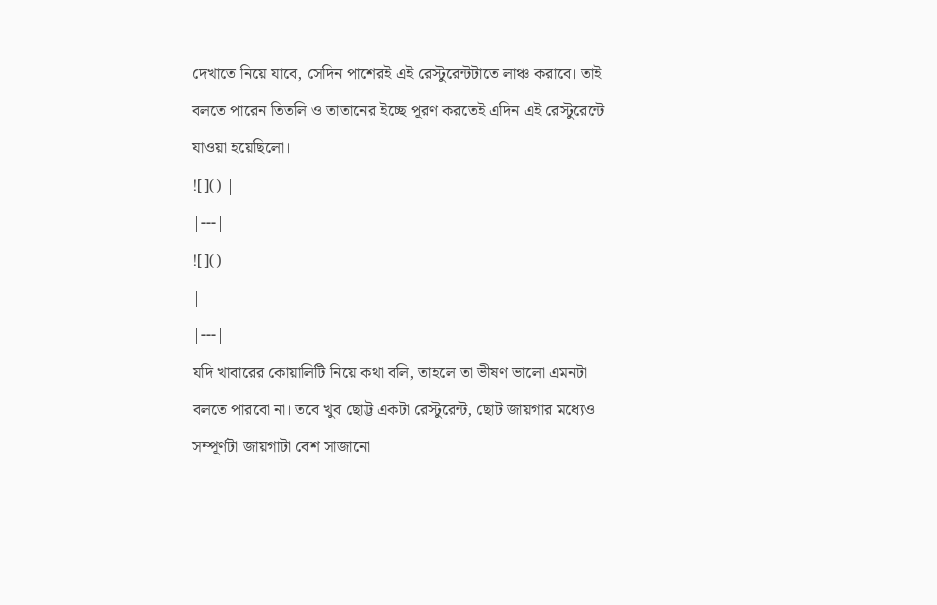দেখাতে নিয়ে যাবে, সেদিন পাশেরই এই রেস্টুরেন্টটাতে লাঞ্চ করাবে। তাই বলতে পারেন তিতলি ও তাতানের ইচ্ছে পূরণ করতেই এদিন এই রেস্টুরেন্টে যাওয়া হয়েছিলো।
![]() |
|---|
![]()
|
|---|
যদি খাবারের কোয়ালিটি নিয়ে কথা বলি, তাহলে তা ভীষণ ভালো এমনটা বলতে পারবো না। তবে খুব ছোট্ট একটা রেস্টুরেন্ট, ছোট জায়গার মধ্যেও সম্পূর্ণটা জায়গাটা বেশ সাজানো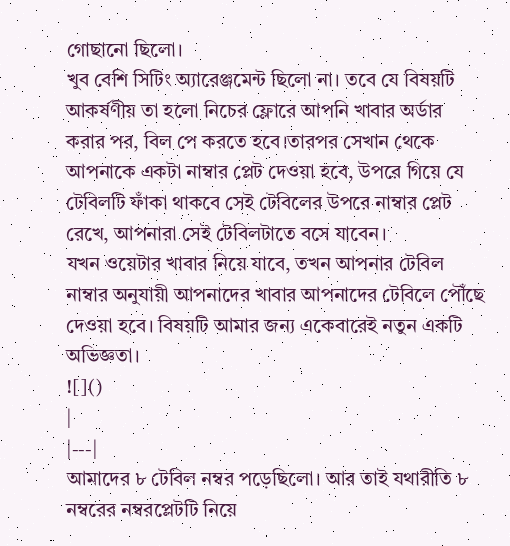গোছানো ছিলো।
খুব বেশি সিটিং অ্যারেঞ্জমেন্ট ছিলো না। তবে যে বিষয়টি আকর্ষণীয় তা হলো নিচের ফ্লোরে আপনি খাবার অর্ডার করার পর, বিল পে করতে হবে।তারপর সেখান থেকে আপনাকে একটা নাম্বার প্লেট দেওয়া হবে, উপরে গিয়ে যে টেবিলটি ফাঁকা থাকবে সেই টেবিলের উপরে নাম্বার প্লেট রেখে, আপনারা সেই টেবিলটাতে বসে যাবেন।
যখন ওয়েটার খাবার নিয়ে যাবে, তখন আপনার টেবিল নাম্বার অনুযায়ী আপনাদের খাবার আপনাদের টেবিলে পৌঁছে দেওয়া হবে। বিষয়টি আমার জন্য একেবারেই নতুন একটি অভিজ্ঞতা।
![]()
|
|---|
আমাদের ৮ টেবিল নম্বর পড়েছিলো। আর তাই যথারীতি ৮ নম্বরের নম্বরপ্লেটটি নিয়ে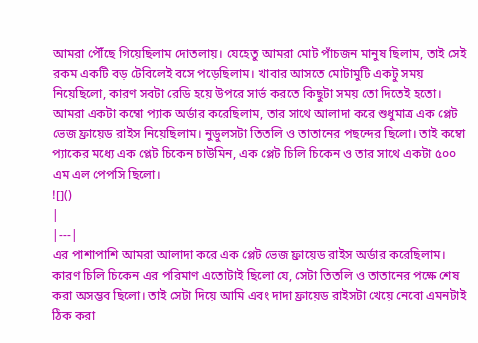আমরা পৌঁছে গিয়েছিলাম দোতলায়। যেহেতু আমরা মোট পাঁচজন মানুষ ছিলাম, তাই সেই রকম একটি বড় টেবিলেই বসে পড়েছিলাম। খাবার আসতে মোটামুটি একটু সময় নিয়েছিলো, কারণ সবটা রেডি হয়ে উপরে সার্ভ করতে কিছুটা সময় তো দিতেই হতো।
আমরা একটা কম্বো প্যাক অর্ডার করেছিলাম, তার সাথে আলাদা করে শুধুমাত্র এক প্লেট ভেজ ফ্রায়েড রাইস নিয়েছিলাম। নুডুলসটা তিতলি ও তাতানের পছন্দের ছিলো। তাই কম্বো প্যাকের মধ্যে এক প্লেট চিকেন চাউমিন, এক প্লেট চিলি চিকেন ও তার সাথে একটা ৫০০ এম এল পেপসি ছিলো।
![]()
|
|---|
এর পাশাপাশি আমরা আলাদা করে এক প্লেট ভেজ ফ্রায়েড রাইস অর্ডার করেছিলাম। কারণ চিলি চিকেন এর পরিমাণ এতোটাই ছিলো যে, সেটা তিতলি ও তাতানের পক্ষে শেষ করা অসম্ভব ছিলো। তাই সেটা দিয়ে আমি এবং দাদা ফ্রায়েড রাইসটা খেয়ে নেবো এমনটাই ঠিক করা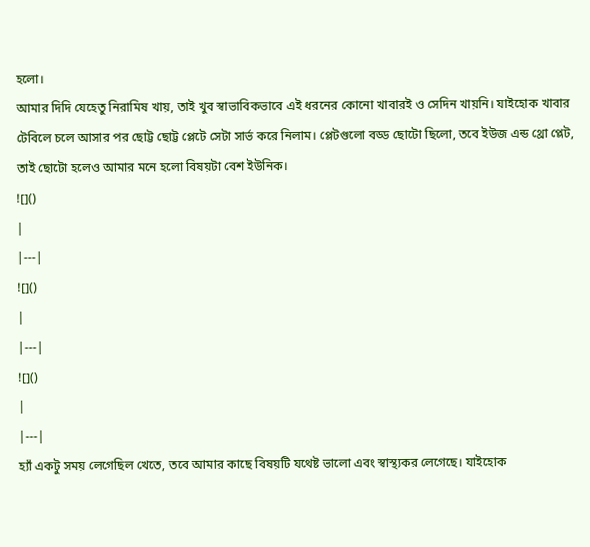হলো।
আমার দিদি যেহেতু নিরামিষ খায়, তাই খুব স্বাভাবিকভাবে এই ধরনের কোনো খাবারই ও সেদিন খায়নি। যাইহোক খাবার টেবিলে চলে আসার পর ছোট্ট ছোট্ট প্লেটে সেটা সার্ভ করে নিলাম। প্লেটগুলো বড্ড ছোটো ছিলো, তবে ইউজ এন্ড থ্রো প্লেট, তাই ছোটো হলেও আমার মনে হলো বিষয়টা বেশ ইউনিক।
![]()
|
|---|
![]()
|
|---|
![]()
|
|---|
হ্যাঁ একটু সময় লেগেছিল খেতে, তবে আমার কাছে বিষয়টি যথেষ্ট ভালো এবং স্বাস্থ্যকর লেগেছে। যাইহোক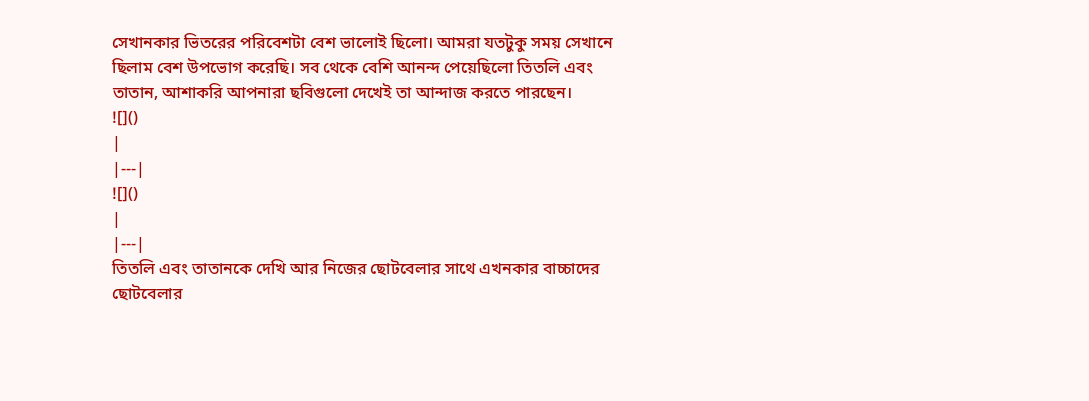সেখানকার ভিতরের পরিবেশটা বেশ ভালোই ছিলো। আমরা যতটুকু সময় সেখানে ছিলাম বেশ উপভোগ করেছি। সব থেকে বেশি আনন্দ পেয়েছিলো তিতলি এবং তাতান, আশাকরি আপনারা ছবিগুলো দেখেই তা আন্দাজ করতে পারছেন।
![]()
|
|---|
![]()
|
|---|
তিতলি এবং তাতানকে দেখি আর নিজের ছোটবেলার সাথে এখনকার বাচ্চাদের ছোটবেলার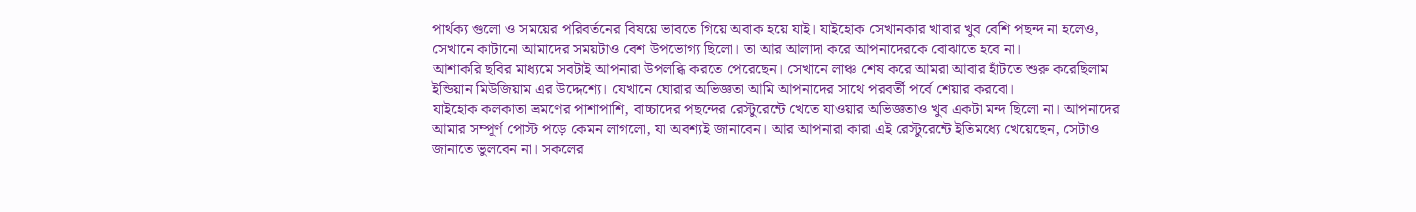পার্থক্য গুলো ও সময়ের পরিবর্তনের বিষয়ে ভাবতে গিয়ে অবাক হয়ে যাই। যাইহোক সেখানকার খাবার খুব বেশি পছন্দ না হলেও, সেখানে কাটানো আমাদের সময়টাও বেশ উপভোগ্য ছিলো। তা আর আলাদা করে আপনাদেরকে বোঝাতে হবে না।
আশাকরি ছবির মাধ্যমে সবটাই আপনারা উপলব্ধি করতে পেরেছেন। সেখানে লাঞ্চ শেষ করে আমরা আবার হাঁটতে শুরু করেছিলাম ইন্ডিয়ান মিউজিয়াম এর উদ্দেশ্যে। যেখানে ঘোরার অভিজ্ঞতা আমি আপনাদের সাথে পরবর্তী পর্বে শেয়ার করবো।
যাইহোক কলকাতা ভ্রমণের পাশাপাশি, বাচ্চাদের পছন্দের রেস্টুরেন্টে খেতে যাওয়ার অভিজ্ঞতাও খুব একটা মন্দ ছিলো না। আপনাদের আমার সম্পূর্ণ পোস্ট পড়ে কেমন লাগলো, যা অবশ্যই জানাবেন। আর আপনারা কারা এই রেস্টুরেন্টে ইতিমধ্যে খেয়েছেন, সেটাও জানাতে ভুলবেন না। সকলের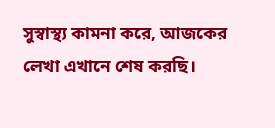সুস্বাস্থ্য কামনা করে, আজকের লেখা এখানে শেষ করছি।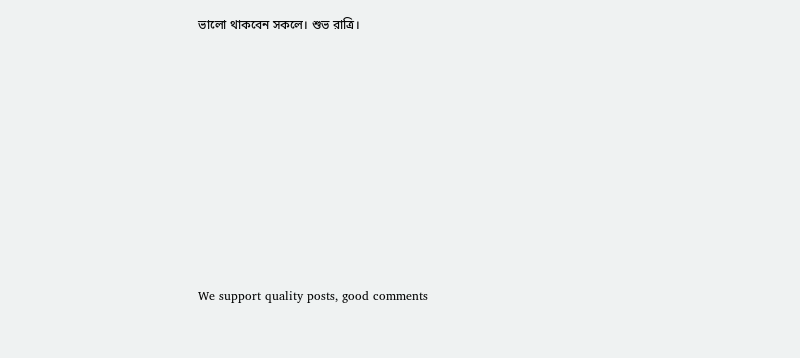ভালো থাকবেন সকলে। শুভ রাত্রি।













We support quality posts, good comments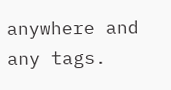anywhere and any tags.